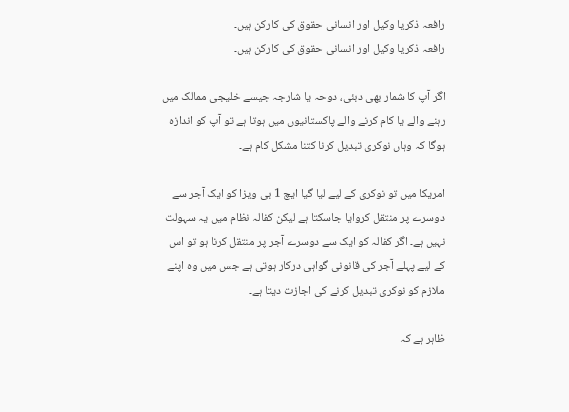رافعہ ذکریا وکیل اور انسانی حقوق کی کارکن ہیں۔
رافعہ ذکریا وکیل اور انسانی حقوق کی کارکن ہیں۔

اگر آپ کا شمار بھی دبئی، دوحہ یا شارجہ جیسے خلیجی ممالک میں رہنے والے یا کام کرنے والے پاکستانیوں میں ہوتا ہے تو آپ کو اندازہ ہوگا کہ وہاں نوکری تبدیل کرنا کتنا مشکل کام ہے۔

امریکا میں تو نوکری کے لیے لیا گیا ایچ 1 بی ویزا کو ایک آجر سے دوسرے پر منتقل کروایا جاسکتا ہے لیکن کفالہ نظام میں یہ سہولت نہیں ہے۔ اگر کفالہ کو ایک سے دوسرے آجر پر منتقل کرنا ہو تو اس کے لیے پہلے آجر کی قانونی گواہی درکار ہوتی ہے جس میں وہ اپنے ملازم کو نوکری تبدیل کرنے کی اجازت دیتا ہے۔

ظاہر ہے کہ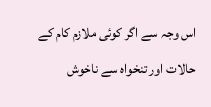اس وجہ سے اگر کوئی ملازم کام کے حالات اور تنخواہ سے ناخوش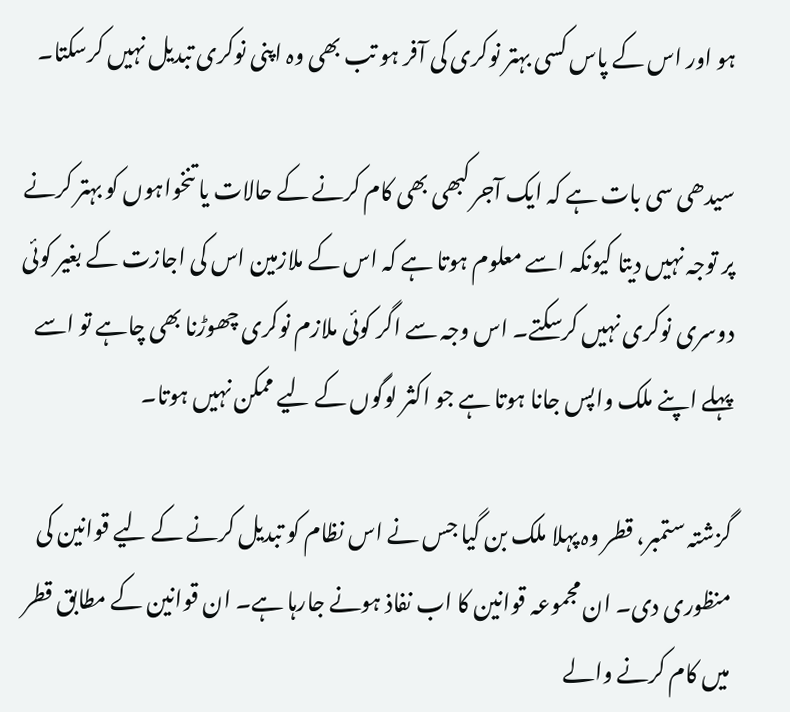ہو اور اس کے پاس کسی بہتر نوکری کی آفر ہو تب بھی وہ اپنی نوکری تبدیل نہیں کرسکتا۔

سیدھی سی بات ہے کہ ایک آجر کبھی بھی کام کرنے کے حالات یا تنخواہوں کو بہتر کرنے پر توجہ نہیں دیتا کیونکہ اسے معلوم ہوتا ہے کہ اس کے ملازمین اس کی اجازت کے بغیر کوئی دوسری نوکری نہیں کرسکتے۔ اس وجہ سے اگر کوئی ملازم نوکری چھوڑنا بھی چاہے تو اسے پہلے اپنے ملک واپس جانا ہوتا ہے جو اکثر لوگوں کے لیے ممکن نہیں ہوتا۔

گزشتہ ستمبر، قطر وہ پہلا ملک بن گیا جس نے اس نظام کو تبدیل کرنے کے لیے قوانین کی منظوری دی۔ ان مجموعہ قوانین کا اب نفاذ ہونے جارہا ہے۔ ان قوانین کے مطابق قطر میں کام کرنے والے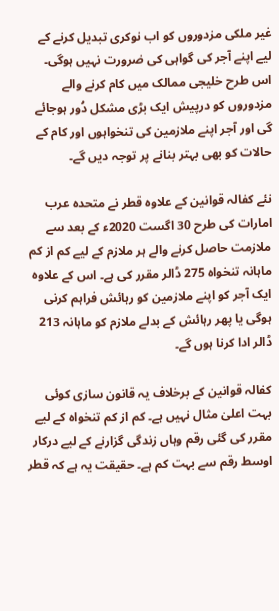غیر ملکی مزدوروں کو اب نوکری تبدیل کرنے کے لیے اپنے آجر کی گواہی کی ضرورت نہیں ہوگی۔ اس طرح خلیجی ممالک میں کام کرنے والے مزدوروں کو درپیش ایک بڑی مشکل دُور ہوجائے گی اور آجر اپنے ملازمین کی تنخواہوں اور کام کے حالات کو بھی بہتر بنانے پر توجہ دیں گے۔

نئے کفالہ قوانین کے علاوہ قطر نے متحدہ عرب امارات کی طرح 30 اگست 2020ء کے بعد سے ملازمت حاصل کرنے والے ہر ملازم کے لیے کم از کم ماہانہ تنخواہ 275 ڈالر مقرر کی ہے۔ اس کے علاوہ ایک آجر کو اپنے ملازمین کو رہائش فراہم کرنی ہوگی یا پھر رہائش کے بدلے ملازم کو ماہانہ 213 ڈالر ادا کرنا ہوں گے۔

کفالہ قوانین کے برخلاف یہ قانون سازی کوئی بہت اعلیٰ مثال نہیں ہے۔ کم از کم تنخواہ کے لیے مقرر کی گئی رقم وہاں زندگی گزارنے کے لیے درکار اوسط رقم سے بہت کم ہے۔ حقیقت یہ ہے کہ قطر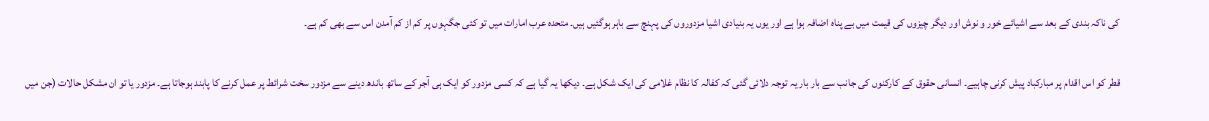کی ناکہ بندی کے بعد سے اشیائے خور و نوش اور دیگر چیزوں کی قیمت میں بے پناہ اضافہ ہوا ہے اور یوں یہ بنیادی اشیا مزدوروں کی پہنچ سے باہر ہوگئیں ہیں۔ متحدہ عرب امارات میں تو کئی جگہوں پر کم از کم آمدن اس سے بھی کم ہے۔

قطر کو اس اقدام پر مبارکباد پیش کرنی چاہیے۔ انسانی حقوق کے کارکنوں کی جانب سے بار بار یہ توجہ دلائی گئی کہ کفالہ کا نظام غلامی کی ایک شکل ہے۔ دیکھا یہ گیا ہے کہ کسی مزدور کو ایک ہی آجر کے ساتھ باندھ دینے سے مزدور سخت شرائط پر عمل کرنے کا پابند ہوجاتا ہے۔ مزدور یا تو ان مشکل حالات (جن میں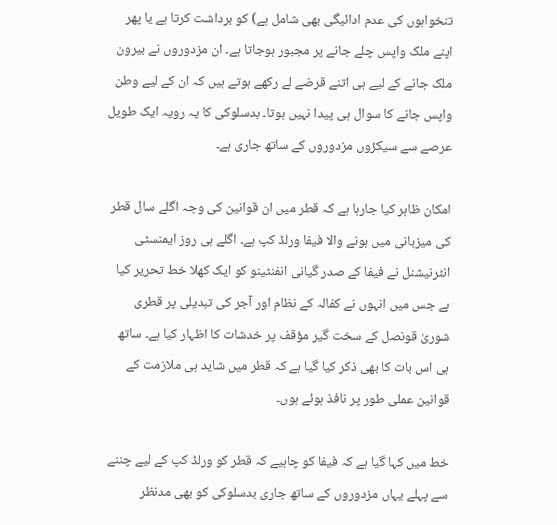تنخواہوں کی عدم ادائیگی بھی شامل ہے) کو برداشت کرتا ہے یا پھر اپنے ملک واپس چلے جانے پر مجبور ہوجاتا ہے۔ ان مزدوروں نے بیرون ملک جانے کے لیے ہی اتنے قرضے لے رکھے ہوتے ہیں کہ ان کے لیے وطن واپس جانے کا سوال ہی پیدا نہیں ہوتا۔ بدسلوکی کا یہ رویہ ایک طویل عرصے سے سیکڑوں مزدوروں کے ساتھ جاری ہے۔

امکان ظاہر کیا جارہا ہے کہ قطر میں ان قوانین کی وجہ اگلے سال قطر کی میزبانی میں ہونے والا فیفا ورلڈ کپ ہے۔ اگلے ہی روز ایمنسٹی انٹرنیشنل نے فیفا کے صدر گیانی انفنٹینو کو ایک کھلا خط تحریر کیا ہے جس میں انہوں نے کفالہ کے نظام اور آجر کی تبدیلی پر قطری شوریٰ قونصل کے سخت گیر مؤقف پر خدشات کا اظہار کیا ہے۔ ساتھ ہی اس بات کا بھی ذکر کیا گیا ہے کہ قطر میں شاید ہی ملازمت کے قوانین عملی طور پر نافذ ہوئے ہوں۔

خط میں کہا گیا ہے کہ فیفا کو چاہیے کہ قطر کو ورلڈ کپ کے لیے چننے سے پہلے یہاں مزدوروں کے ساتھ جاری بدسلوکی کو بھی مدنظر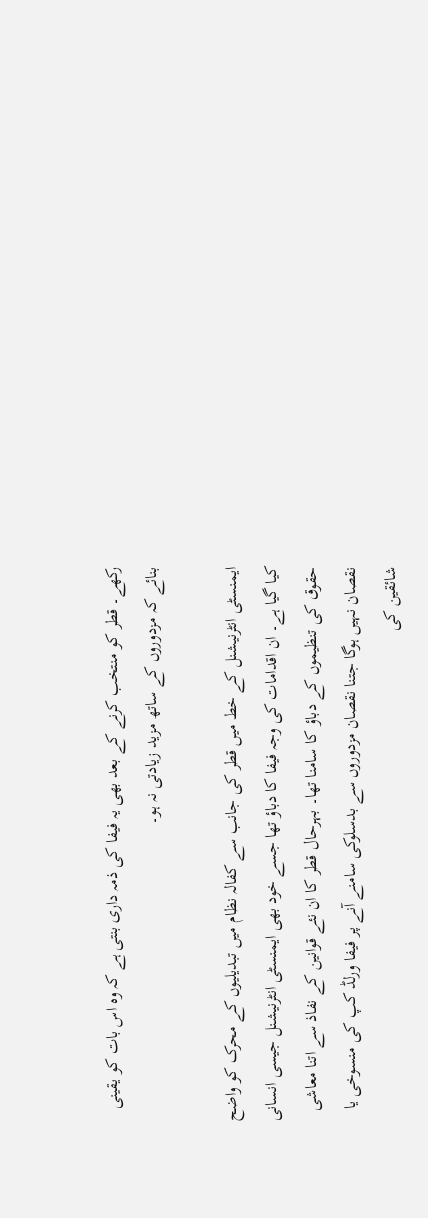رکھے۔ قطر کو منتخب کرنے کے بعد بھی یہ فیفا کی ذمہ داری بنتی ہے کہ وہ اس بات کو یقینی بنائے کہ مزدوروں کے ساتھ مزید زیادتی نہ ہو۔

ایمنسٹی انٹرنیشنل کے خط میں قطر کی جانب سے کفالہ نظام میں تبدیلیوں کے محرک کو واضح کیا گیا ہے۔ ان اقدامات کی وجہ فیفا کا دباؤ تھا جسے خود بھی ایمنسٹی انٹرنیشنل جیسی انسانی حقوق کی تنظیموں کے دباؤ کا سامنا تھا۔ بہرحال قطر کا ان نئے قوانین کے نفاذ سے اتنا معاشی نقصان نہیں ہوگا جتنا نقصان مزدوروں سے بدسلوکی سامنے آنے پر فیفا ورلڈ کپ کی منسوخی یا شائقین کی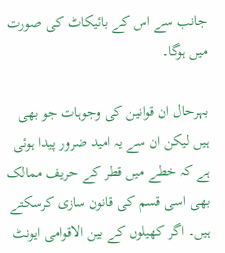جانب سے اس کے بائیکاٹ کی صورت میں ہوگا۔

بہرحال ان قوانین کی وجوہات جو بھی ہیں لیکن ان سے یہ امید ضرور پیدا ہوئی ہے کہ خطے میں قطر کے حریف ممالک بھی اسی قسم کی قانون سازی کرسکتے ہیں۔ اگر کھیلوں کے بین الاقوامی ایونٹ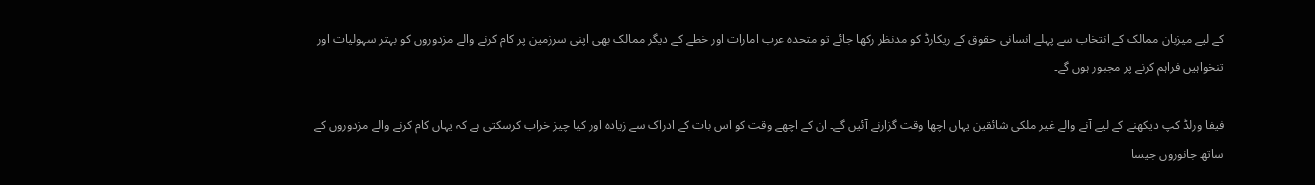کے لیے میزبان ممالک کے انتخاب سے پہلے انسانی حقوق کے ریکارڈ کو مدنظر رکھا جائے تو متحدہ عرب امارات اور خطے کے دیگر ممالک بھی اپنی سرزمین پر کام کرنے والے مزدوروں کو بہتر سہولیات اور تنخواہیں فراہم کرنے پر مجبور ہوں گے۔

فیفا ورلڈ کپ دیکھنے کے لیے آنے والے غیر ملکی شائقین یہاں اچھا وقت گزارنے آئیں گے۔ ان کے اچھے وقت کو اس بات کے ادراک سے زیادہ اور کیا چیز خراب کرسکتی ہے کہ یہاں کام کرنے والے مزدوروں کے ساتھ جانوروں جیسا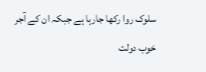سلوک روا رکھا جارہا ہے جبکہ ان کے آجر خوب دولت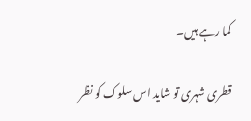کما رہے ہیں۔

قطری شہری تو شاید اس سلوک کو نظر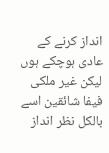انداز کرنے کے عادی ہوچکے ہوں لیکن غیر ملکی فیفا شائقین اسے بالکل نظر انداز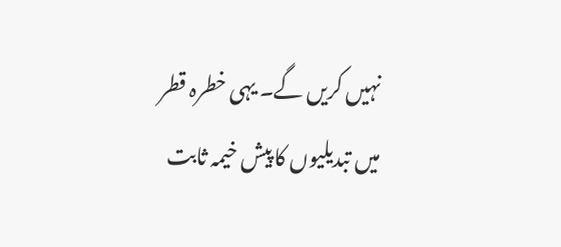نہیں کریں گے۔ یہی خطرہ قطر میں تبدیلیوں کا پیش خیمہ ثابت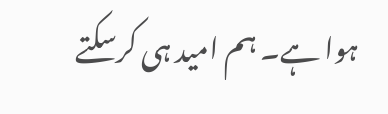ہوا ہے۔ ہم امید ہی کرسکتے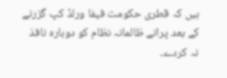ہیں کہ قطری حکومت فیفا ورلڈ کپ گزرنے کے بعد پرانے ظالمانہ نظام کو دوبارہ نافذ نہ کردے۔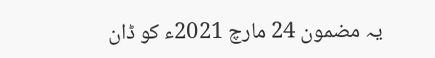یہ مضمون 24 مارچ 2021ء کو ڈان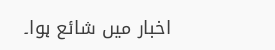اخبار میں شائع ہوا۔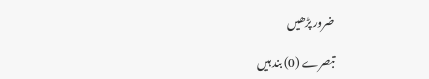ضرور پڑھیں

تبصرے (0) بند ہیں